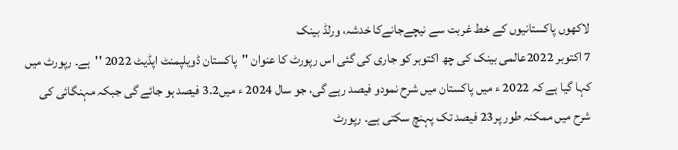لاکھوں پاکستانیوں کے خط غربت سے نیچےجانےکا خدشہ، ورلڈ بینک
7 اکتوبر 2022عالمی بینک کی چھ اکتوبر کو جاری کی گئی اس رپورٹ کا عنوان ''پاکستان ڈویلپمنٹ اپڈیٹ 2022 ''ہے۔ رپورٹ میں کہا گیا ہے کہ 2022 ء میں پاکستان میں شرح نمودو فیصد رہے گی، جو سال 2024 ء میں3.2 فیصد ہو جائے گی جبکہ مہنگائی کی شرح میں ممکنہ طور پر23 فیصد تک پہنچ سکتی ہے۔ رپورٹ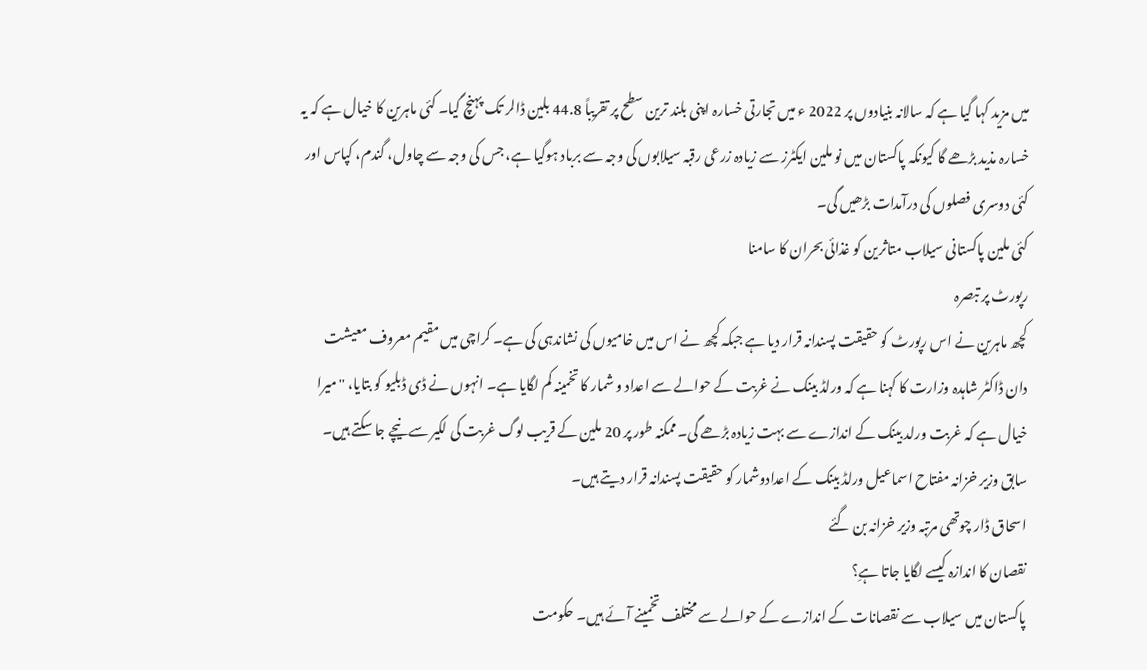میں مزید کہا گیا ہے کہ سالانہ بنیادوں پر 2022 ء میں تجارتی خسارہ اپنی بلند ترین سطح پر تقریباً 44.8 بلین ڈالر تک پہنچ گیا۔ کئی ماہرین کا خیال ہے کہ یہ خسارہ مذید بڑھے گا کیونکہ پاکستان میں نو ملین ایکٹرز سے زیادہ زرعی رقبہ سیلابوں کی وجہ سے برباد ہوگیا ہے، جس کی وجہ سے چاول، گندم، کپاس اور کئی دوسری فصلوں کی درآمدات بڑھیں گی۔
کئی ملین پاکستانی سیلاب متاثرین کو غذائی بحران کا سامنا
رپورٹ پر تبصرہ
کچھ ماہرین نے اس رپورٹ کو حقیقت پسندانہ قرار دیا ہے جبکہ کچھ نے اس میں خامیوں کی نشاندہی کی ہے۔ کراچی میں مقیم معروف معیشت دان ڈاکٹر شاہدہ وزارت کا کہنا ہے کہ ورلڈ بینک نے غربت کے حوالے سے اعداد و شمار کا تخمینہ کم لگایا ہے۔ انہوں نے ڈی ڈبلیو کو بتایا، ''میرا خیال ہے کہ غربت ورلد بینک کے اندازے سے بہت زیادہ بڑھے گی۔ ممکنہ طور پر 20 ملین کے قریب لوگ غربت کی لکیر سے نیچے جا سکتے ہیں۔ سابق وزیر خزانہ مفتاح اسماعیل ورلڈ بینک کے اعدادوشمار کو حقیقت پسندانہ قرار دیتے ہیں۔
اسحاق ڈار چوتھی مرتبہ وزیر خزانہ بن گئے
نقصان کا اندازہ کیسے لگایا جاتا ہےِ؟
پاکستان میں سیلاب سے نقصانات کے اندازے کے حوالے سے مختلف تخمینے آئے ہیں۔ حکومت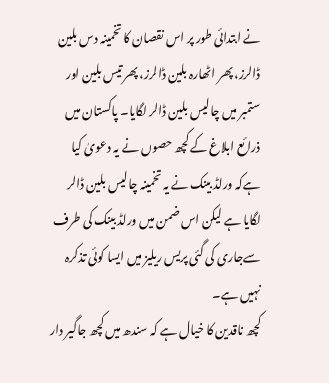نے ابتدائی طور پر اس نقصان کا تخمینہ دس بلین ڈالرز، پھر اٹھارہ بلین ڈالرز، پھر تیس بلین اور ستمبر میں چالیس بلین ڈالر لگایا۔ پاکستان میں ذرائع ابلاغ کے کچھ حصوں نے یہ دعویٰ کیا ہےکہ ورلڈ بینک نے یہ تخمینہ چالیس بلین ڈالر لگایا ہے لیکن اس ضمن میں ورلڈ بینک کی طرف سےجاری کی گئی پریس ریلیز میں ایسا کوئی تذکرہ نہیں ہے۔
کچھ ناقدین کا خیال ہے کہ سندھ میں کچھ جاگیر دار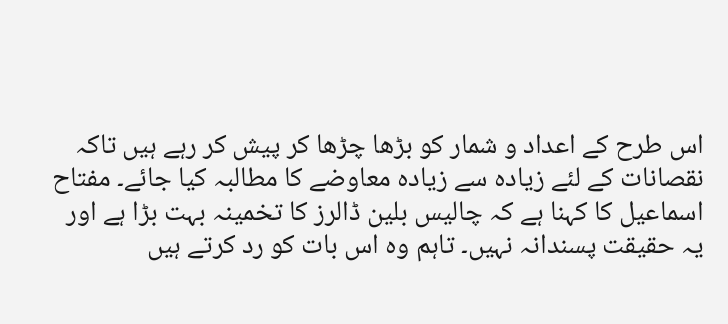اس طرح کے اعداد و شمار کو بڑھا چڑھا کر پیش کر رہے ہیں تاکہ نقصانات کے لئے زیادہ سے زیادہ معاوضے کا مطالبہ کیا جائے۔ مفتاح اسماعیل کا کہنا ہے کہ چالیس بلین ڈالرز کا تخمینہ بہت بڑا ہے اور یہ حقیقت پسندانہ نہیں۔ تاہم وہ اس بات کو رد کرتے ہیں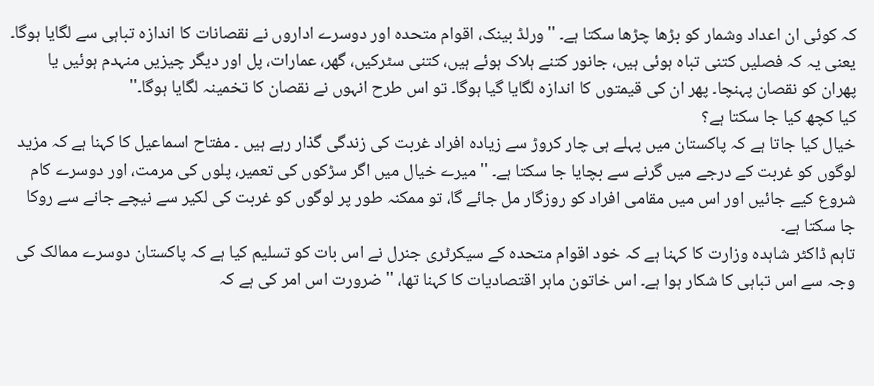کہ کوئی ان اعداد وشمار کو بڑھا چڑھا سکتا ہے۔ ''ورلڈ بینک، اقوام متحدہ اور دوسرے اداروں نے نقصانات کا اندازہ تباہی سے لگایا ہوگا۔ یعنی یہ کہ فصلیں کتنی تباہ ہوئی ہیں، جانور کتنے ہلاک ہوئے ہیں، کتنی سٹرکیں، گھر، عمارات، پل اور دیگر چیزیں منہدم ہوئیں یا پھران کو نقصان پہنچا۔ پھر ان کی قیمتوں کا اندازہ لگایا گیا ہوگا۔ تو اس طرح انہوں نے نقصان کا تخمینہ لگایا ہوگا۔''
کیا کچھ کیا جا سکتا ہے؟
خیال کیا جاتا ہے کہ پاکستان میں پہلے ہی چار کروڑ سے زیادہ افراد غربت کی زندگی گذار رہے ہیں ۔ مفتاح اسماعیل کا کہنا ہے کہ مزید لوگوں کو غربت کے درجے میں گرنے سے بچایا جا سکتا ہے۔ ''میرے خیال میں اگر سڑکوں کی تعمیر، پلوں کی مرمت، اور دوسرے کام شروع کیے جائیں اور اس میں مقامی افراد کو روزگار مل جائے گا، تو ممکنہ طور پر لوگوں کو غربت کی لکیر سے نیچے جانے سے روکا جا سکتا ہے۔
تاہم ڈاکٹر شاہدہ وزارت کا کہنا ہے کہ خود اقوام متحدہ کے سیکرٹری جنرل نے اس بات کو تسلیم کیا ہے کہ پاکستان دوسرے ممالک کی وجہ سے اس تباہی کا شکار ہوا ہے۔ اس خاتون ماہر اقتصادیات کا کہنا تھا، ''ضرورت اس امر کی ہے کہ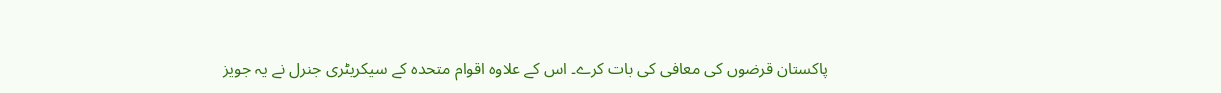پاکستان قرضوں کی معافی کی بات کرے۔ اس کے علاوہ اقوام متحدہ کے سیکریٹری جنرل نے یہ جویز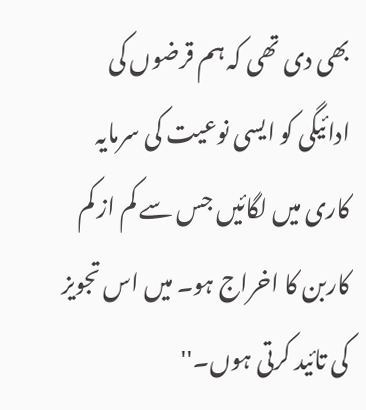بھی دی تھی کہ ہم قرضوں کی ادائیگی کو ایسی نوعیت کی سرمایہ کاری میں لگائیں جس سے کم از کم کاربن کا اخراج ہو۔ میں اس تجویز کی تائید کرتی ہوں۔''